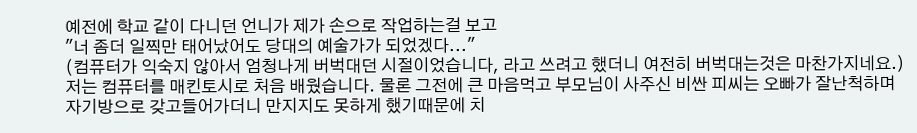예전에 학교 같이 다니던 언니가 제가 손으로 작업하는걸 보고
"너 좀더 일찍만 태어났어도 당대의 예술가가 되었겠다..."
(컴퓨터가 익숙지 않아서 엄청나게 버벅대던 시절이었습니다, 라고 쓰려고 했더니 여전히 버벅대는것은 마찬가지네요.)
저는 컴퓨터를 매킨토시로 처음 배웠습니다. 물론 그전에 큰 마음먹고 부모님이 사주신 비싼 피씨는 오빠가 잘난척하며 자기방으로 갖고들어가더니 만지지도 못하게 했기때문에 치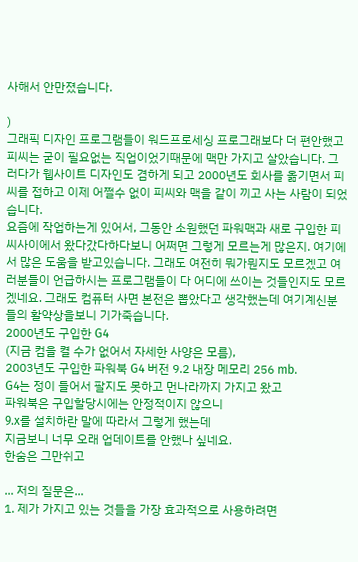사해서 안만졌습니다.

)
그래픽 디자인 프로그램들이 워드프로세싱 프로그래보다 더 편안했고 피씨는 굳이 필요없는 직업이었기때문에 맥만 가지고 살았습니다. 그러다가 웹사이트 디자인도 겸하게 되고 2000년도 회사를 옮기면서 피씨를 접하고 이제 어쩔수 없이 피씨와 맥을 같이 끼고 사는 사람이 되었습니다.
요즘에 작업하는게 있어서, 그동안 소원했던 파워맥과 새로 구입한 피씨사이에서 왔다갔다하다보니 어쩌면 그렇게 모르는게 많은지. 여기에서 많은 도움을 받고있습니다. 그래도 여전히 뭐가뭔지도 모르겠고 여러분들이 언급하시는 프로그램들이 다 어디에 쓰이는 것들인지도 모르겠네요. 그래도 컴퓨터 사면 본전은 뽑았다고 생각했는데 여기계신분들의 활약상을보니 기가죽습니다.
2000년도 구입한 G4
(지금 컴을 켤 수가 없어서 자세한 사양은 모름),
2003년도 구입한 파워북 G4 버전 9.2 내장 메모리 256 mb.
G4는 정이 들어서 팔지도 못하고 먼나라까지 가지고 왔고
파워북은 구입할당시에는 안정적이지 않으니
9.x를 설치하란 말에 따라서 그렇게 했는데
지금보니 너무 오래 업데이트를 안했나 싶네요.
한숨은 그만쉬고

... 저의 질문은...
1. 제가 가지고 있는 것들을 가장 효과적으로 사용하려면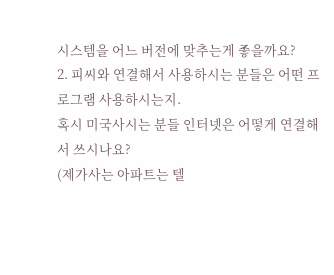시스템을 어느 버전에 맞추는게 좋을까요?
2. 피씨와 연결해서 사용하시는 분들은 어떤 프로그램 사용하시는지.
혹시 미국사시는 분들 인터넷은 어떻게 연결해서 쓰시나요?
(제가사는 아파트는 텔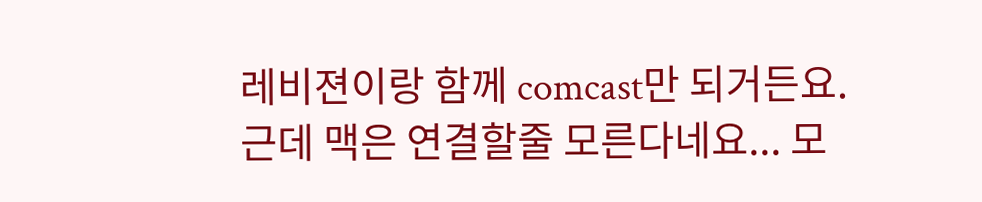레비젼이랑 함께 comcast만 되거든요.
근데 맥은 연결할줄 모른다네요... 모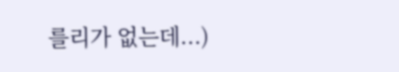를리가 없는데...)